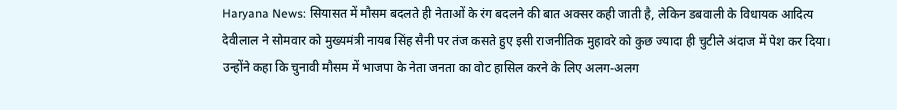Haryana News: सियासत में मौसम बदलते ही नेताओं के रंग बदलने की बात अक्सर कही जाती है, लेकिन डबवाली के विधायक आदित्य देवीलाल ने सोमवार को मुख्यमंत्री नायब सिंह सैनी पर तंज कसते हुए इसी राजनीतिक मुहावरे को कुछ ज्यादा ही चुटीले अंदाज में पेश कर दिया। उन्होंने कहा कि चुनावी मौसम में भाजपा के नेता जनता का वोट हासिल करने के लिए अलग-अलग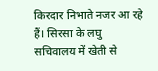किरदार निभाते नजर आ रहे हैं। सिरसा के लघु सचिवालय में खेती से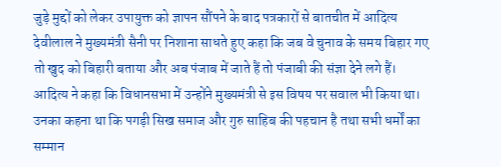जुड़े मुद्दों को लेकर उपायुक्त को ज्ञापन सौंपने के बाद पत्रकारों से बातचीत में आदित्य देवीलाल ने मुख्यमंत्री सैनी पर निशाना साधते हुए कहा कि जब वे चुनाव के समय बिहार गए तो खुद को बिहारी बताया और अब पंजाब में जाते हैं तो पंजाबी की संज्ञा देने लगे हैं।
आदित्य ने कहा कि विधानसभा में उन्होंने मुख्यमंत्री से इस विषय पर सवाल भी किया था। उनका कहना था कि पगड़ी सिख समाज और गुरु साहिब की पहचान है तथा सभी धर्मों का सम्मान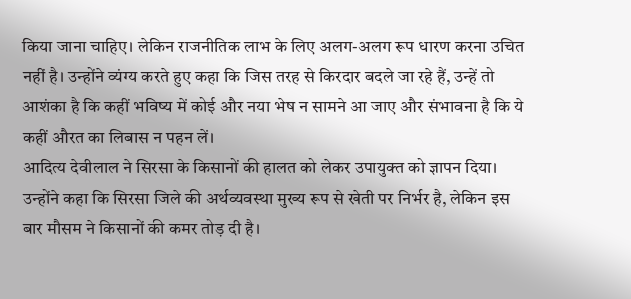किया जाना चाहिए। लेकिन राजनीतिक लाभ के लिए अलग-अलग रूप धारण करना उचित नहीं है। उन्होंने व्यंग्य करते हुए कहा कि जिस तरह से किरदार बदले जा रहे हैं, उन्हें तो आशंका है कि कहीं भविष्य में कोई और नया भेष न सामने आ जाए और संभावना है कि ये कहीं औरत का लिबास न पहन लें।
आदित्य देवीलाल ने सिरसा के किसानों की हालत को लेकर उपायुक्त को ज्ञापन दिया। उन्होंने कहा कि सिरसा जिले की अर्थव्यवस्था मुख्य रूप से खेती पर निर्भर है, लेकिन इस बार मौसम ने किसानों की कमर तोड़ दी है।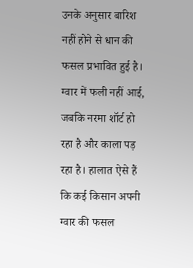उनके अनुसार बारिश नहीं होने से धान की फसल प्रभावित हुई है। ग्वार में फली नहीं आई, जबकि नरमा शॉर्ट हो रहा है और काला पड़ रहा है। हालात ऐसे हैं कि कई किसान अपनी ग्वार की फसल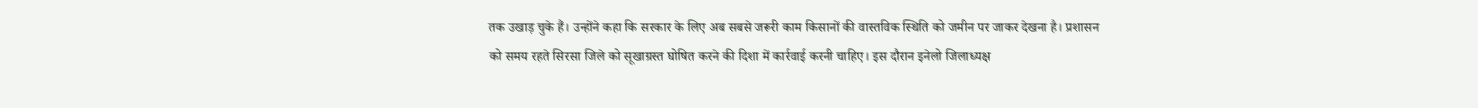तक उखाड़ चुके हैं। उन्होंने कहा कि सरकार के लिए अब सबसे जरूरी काम किसानों की वास्तविक स्थिति को जमीन पर जाकर देखना है। प्रशासन को समय रहते सिरसा जिले को सूखाग्रस्त घोषित करने की दिशा में कार्रवाई करनी चाहिए। इस दौरान इनेलो जिलाध्यक्ष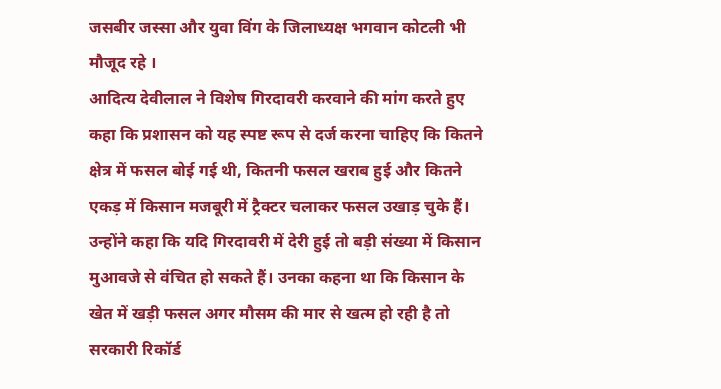जसबीर जस्सा और युवा विंग के जिलाध्यक्ष भगवान कोटली भी मौजूद रहे ।
आदित्य देवीलाल ने विशेष गिरदावरी करवाने की मांग करते हुए कहा कि प्रशासन को यह स्पष्ट रूप से दर्ज करना चाहिए कि कितने क्षेत्र में फसल बोई गई थी, कितनी फसल खराब हुई और कितने एकड़ में किसान मजबूरी में ट्रैक्टर चलाकर फसल उखाड़ चुके हैं। उन्होंने कहा कि यदि गिरदावरी में देरी हुई तो बड़ी संख्या में किसान मुआवजे से वंचित हो सकते हैं। उनका कहना था कि किसान के खेत में खड़ी फसल अगर मौसम की मार से खत्म हो रही है तो सरकारी रिकॉर्ड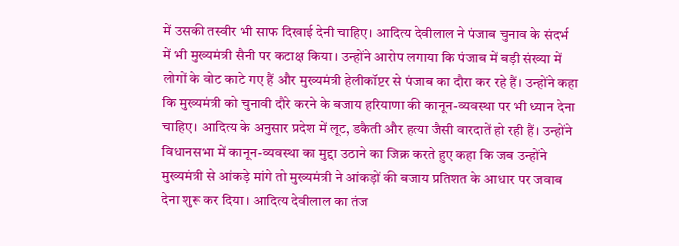में उसकी तस्वीर भी साफ दिखाई देनी चाहिए। आदित्य देवीलाल ने पंजाब चुनाव के संदर्भ में भी मुख्यमंत्री सैनी पर कटाक्ष किया। उन्होंने आरोप लगाया कि पंजाब में बड़ी संख्या में लोगों के वोट काटे गए हैं और मुख्यमंत्री हेलीकॉप्टर से पंजाब का दौरा कर रहे हैं। उन्होंने कहा कि मुख्यमंत्री को चुनावी दौरे करने के बजाय हरियाणा की कानून-व्यवस्था पर भी ध्यान देना चाहिए। आदित्य के अनुसार प्रदेश में लूट, डकैती और हत्या जैसी वारदातें हो रही हैं। उन्होंने विधानसभा में कानून-व्यवस्था का मुद्दा उठाने का जिक्र करते हुए कहा कि जब उन्होंने मुख्यमंत्री से आंकड़े मांगे तो मुख्यमंत्री ने आंकड़ों की बजाय प्रतिशत के आधार पर जवाब देना शुरू कर दिया। आदित्य देवीलाल का तंज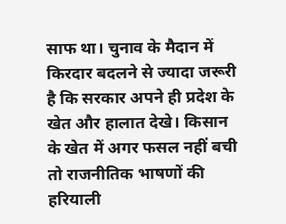साफ था। चुनाव के मैदान में किरदार बदलने से ज्यादा जरूरी है कि सरकार अपने ही प्रदेश के खेत और हालात देखे। किसान के खेत में अगर फसल नहीं बची तो राजनीतिक भाषणों की हरियाली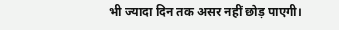भी ज्यादा दिन तक असर नहीं छोड़ पाएगी।